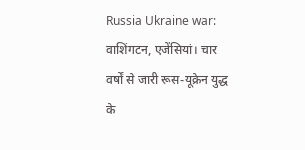Russia Ukraine war:
वाशिंगटन, एजेंसियां। चार वर्षों से जारी रूस-यूक्रेन युद्ध के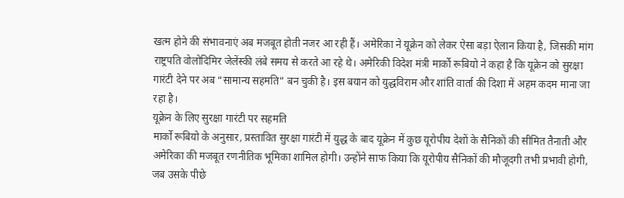खत्म होने की संभावनाएं अब मजबूत होती नजर आ रही हैं। अमेरिका ने यूक्रेन को लेकर ऐसा बड़ा ऐलान किया है, जिसकी मांग राष्ट्रपति वोलोदिमिर जेलेंस्की लंबे समय से करते आ रहे थे। अमेरिकी विदेश मंत्री मार्को रूबियो ने कहा है कि यूक्रेन को सुरक्षा गारंटी देने पर अब “सामान्य सहमति” बन चुकी है। इस बयान को युद्धविराम और शांति वार्ता की दिशा में अहम कदम माना जा रहा है।
यूक्रेन के लिए सुरक्षा गारंटी पर सहमति
मार्को रूबियो के अनुसार, प्रस्तावित सुरक्षा गारंटी में युद्ध के बाद यूक्रेन में कुछ यूरोपीय देशों के सैनिकों की सीमित तैनाती और अमेरिका की मजबूत रणनीतिक भूमिका शामिल होगी। उन्होंने साफ किया कि यूरोपीय सैनिकों की मौजूदगी तभी प्रभावी होगी, जब उसके पीछे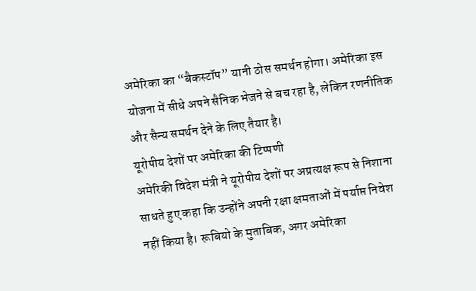अमेरिका का “बैकस्टॉप” यानी ठोस समर्थन होगा। अमेरिका इस योजना में सीधे अपने सैनिक भेजने से बच रहा है, लेकिन रणनीतिक और सैन्य समर्थन देने के लिए तैयार है।
यूरोपीय देशों पर अमेरिका की टिप्पणी
अमेरिकी विदेश मंत्री ने यूरोपीय देशों पर अप्रत्यक्ष रूप से निशाना साधते हुए कहा कि उन्होंने अपनी रक्षा क्षमताओं में पर्याप्त निवेश नहीं किया है। रूबियो के मुताबिक, अगर अमेरिका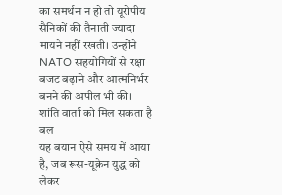का समर्थन न हो तो यूरोपीय सैनिकों की तैनाती ज्यादा मायने नहीं रखती। उन्होंने NATO सहयोगियों से रक्षा बजट बढ़ाने और आत्मनिर्भर बनने की अपील भी की।
शांति वार्ता को मिल सकता है बल
यह बयान ऐसे समय में आया है, जब रूस-यूक्रेन युद्ध को लेकर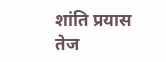शांति प्रयास तेज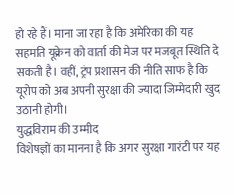हो रहे हैं। माना जा रहा है कि अमेरिका की यह सहमति यूक्रेन को वार्ता की मेज पर मजबूत स्थिति दे सकती है। वहीं, ट्रंप प्रशासन की नीति साफ है कि यूरोप को अब अपनी सुरक्षा की ज्यादा जिम्मेदारी खुद उठानी होगी।
युद्धविराम की उम्मीद
विशेषज्ञों का मानना है कि अगर सुरक्षा गारंटी पर यह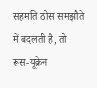सहमति ठोस समझौते में बदलती है, तो रूस-यूक्रेन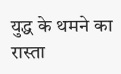युद्ध के थमने का रास्ता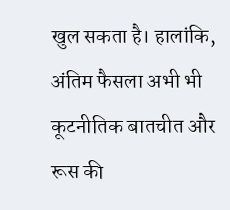खुल सकता है। हालांकि, अंतिम फैसला अभी भी कूटनीतिक बातचीत और रूस की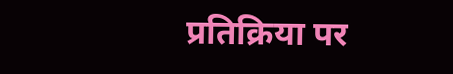प्रतिक्रिया पर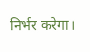निर्भर करेगा।